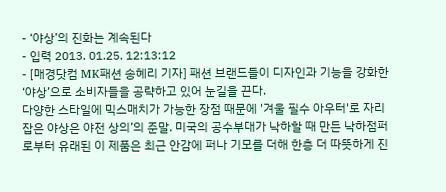- ‘야상’의 진화는 계속된다
- 입력 2013. 01.25. 12:13:12
- [매경닷컴 MK패션 송혜리 기자] 패션 브랜드들이 디자인과 기능을 강화한 ‘야상’으로 소비자들을 공략하고 있어 눈길을 끈다.
다양한 스타일에 믹스매치가 가능한 장점 때문에 '겨울 필수 아우터'로 자리 잡은 야상은 야전 상의’의 준말. 미국의 공수부대가 낙하할 때 만든 낙하점퍼로부터 유래된 이 제품은 최근 안감에 퍼나 기모를 더해 한층 더 따뜻하게 진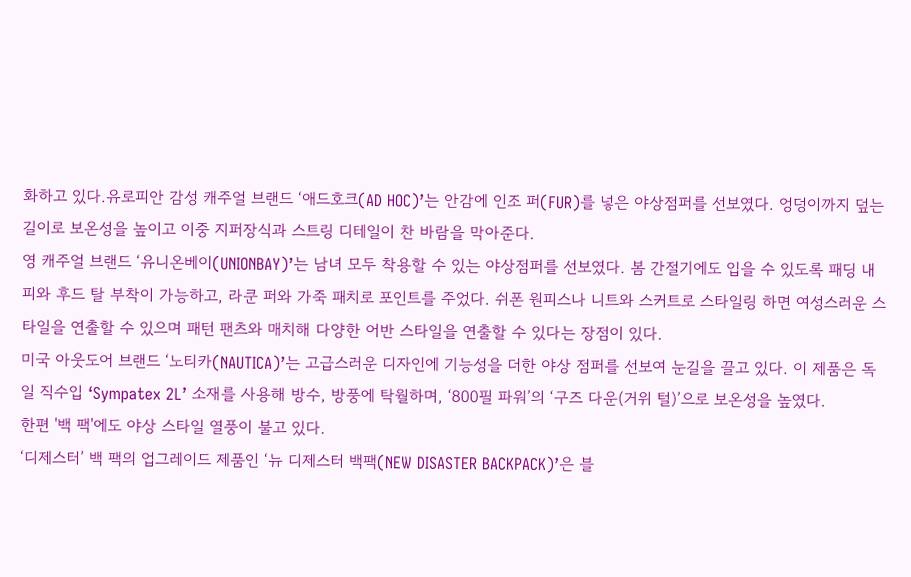화하고 있다.유로피안 감성 캐주얼 브랜드 ‘애드호크(AD HOC)’는 안감에 인조 퍼(FUR)를 넣은 야상점퍼를 선보였다. 엉덩이까지 덮는 길이로 보온성을 높이고 이중 지퍼장식과 스트링 디테일이 찬 바람을 막아준다.
영 캐주얼 브랜드 ‘유니온베이(UNIONBAY)’는 남녀 모두 착용할 수 있는 야상점퍼를 선보였다. 봄 간절기에도 입을 수 있도록 패딩 내피와 후드 탈 부착이 가능하고, 라쿤 퍼와 가죽 패치로 포인트를 주었다. 쉬폰 원피스나 니트와 스커트로 스타일링 하면 여성스러운 스타일을 연출할 수 있으며 패턴 팬츠와 매치해 다양한 어반 스타일을 연출할 수 있다는 장점이 있다.
미국 아웃도어 브랜드 ‘노티카(NAUTICA)’는 고급스러운 디자인에 기능성을 더한 야상 점퍼를 선보여 눈길을 끌고 있다. 이 제품은 독일 직수입 ‘Sympatex 2L’ 소재를 사용해 방수, 방풍에 탁월하며, ‘800필 파워’의 ‘구즈 다운(거위 털)’으로 보온성을 높였다.
한편 '백 팩'에도 야상 스타일 열풍이 불고 있다.
‘디제스터’ 백 팩의 업그레이드 제품인 ‘뉴 디제스터 백팩(NEW DISASTER BACKPACK)’은 블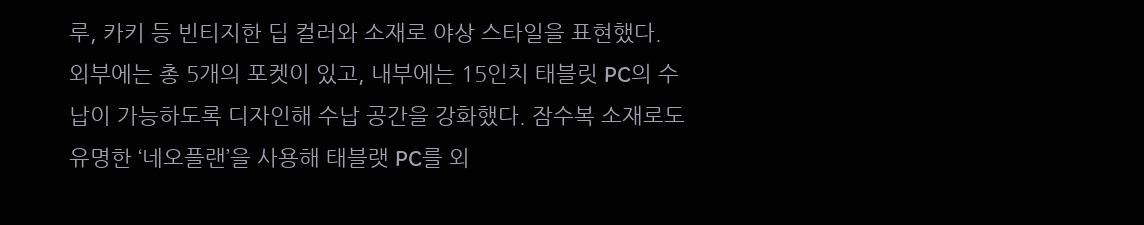루, 카키 등 빈티지한 딥 컬러와 소재로 야상 스타일을 표현했다.
외부에는 총 5개의 포켓이 있고, 내부에는 15인치 태블릿 PC의 수납이 가능하도록 디자인해 수납 공간을 강화했다. 잠수복 소재로도 유명한 ‘네오플랜’을 사용해 태블랫 PC를 외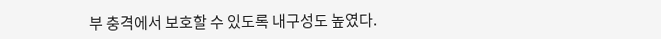부 충격에서 보호할 수 있도록 내구성도 높였다.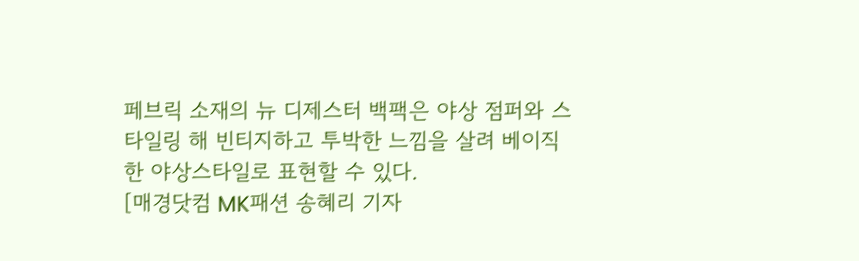페브릭 소재의 뉴 디제스터 백팩은 야상 점퍼와 스타일링 해 빈티지하고 투박한 느낌을 살려 베이직 한 야상스타일로 표현할 수 있다.
[매경닷컴 MK패션 송혜리 기자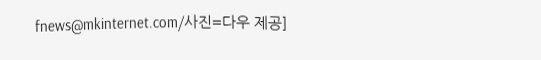fnews@mkinternet.com/사진=다우 제공]